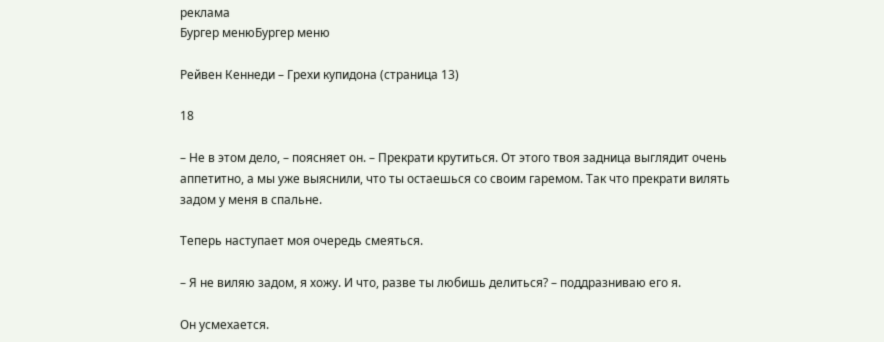реклама
Бургер менюБургер меню

Рейвен Кеннеди – Грехи купидона (страница 13)

18

– Не в этом дело, – поясняет он. – Прекрати крутиться. От этого твоя задница выглядит очень аппетитно, а мы уже выяснили, что ты остаешься со своим гаремом. Так что прекрати вилять задом у меня в спальне.

Теперь наступает моя очередь смеяться.

– Я не виляю задом, я хожу. И что, разве ты любишь делиться? – поддразниваю его я.

Он усмехается.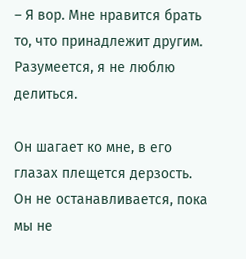– Я вор. Мне нравится брать то, что принадлежит другим. Разумеется, я не люблю делиться.

Он шагает ко мне, в его глазах плещется дерзость. Он не останавливается, пока мы не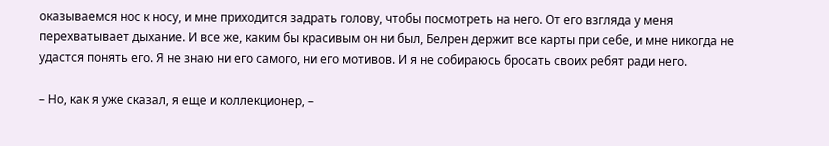оказываемся нос к носу, и мне приходится задрать голову, чтобы посмотреть на него. От его взгляда у меня перехватывает дыхание. И все же, каким бы красивым он ни был, Белрен держит все карты при себе, и мне никогда не удастся понять его. Я не знаю ни его самого, ни его мотивов. И я не собираюсь бросать своих ребят ради него.

– Но, как я уже сказал, я еще и коллекционер, –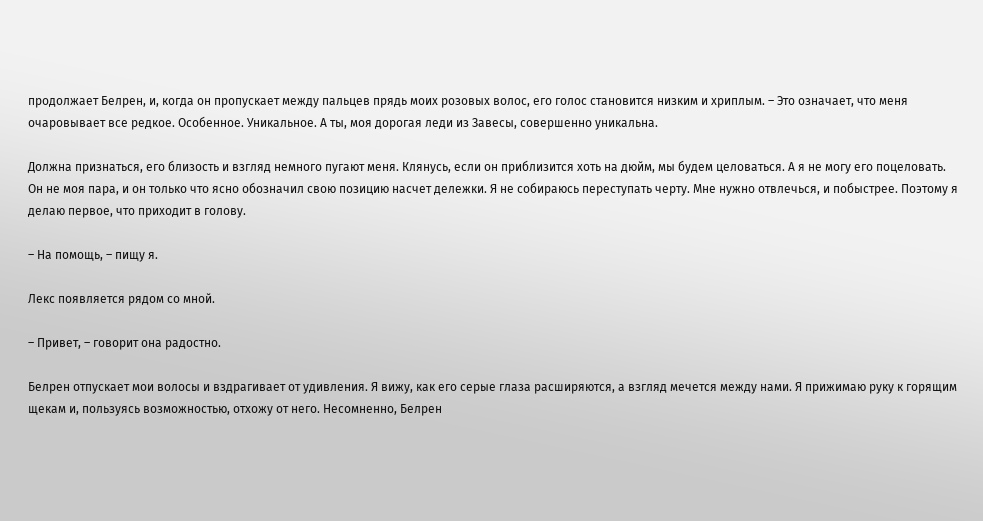продолжает Белрен, и, когда он пропускает между пальцев прядь моих розовых волос, его голос становится низким и хриплым. – Это означает, что меня очаровывает все редкое. Особенное. Уникальное. А ты, моя дорогая леди из Завесы, совершенно уникальна.

Должна признаться, его близость и взгляд немного пугают меня. Клянусь, если он приблизится хоть на дюйм, мы будем целоваться. А я не могу его поцеловать. Он не моя пара, и он только что ясно обозначил свою позицию насчет дележки. Я не собираюсь переступать черту. Мне нужно отвлечься, и побыстрее. Поэтому я делаю первое, что приходит в голову.

– На помощь, – пищу я.

Лекс появляется рядом со мной.

– Привет, – говорит она радостно.

Белрен отпускает мои волосы и вздрагивает от удивления. Я вижу, как его серые глаза расширяются, а взгляд мечется между нами. Я прижимаю руку к горящим щекам и, пользуясь возможностью, отхожу от него. Несомненно, Белрен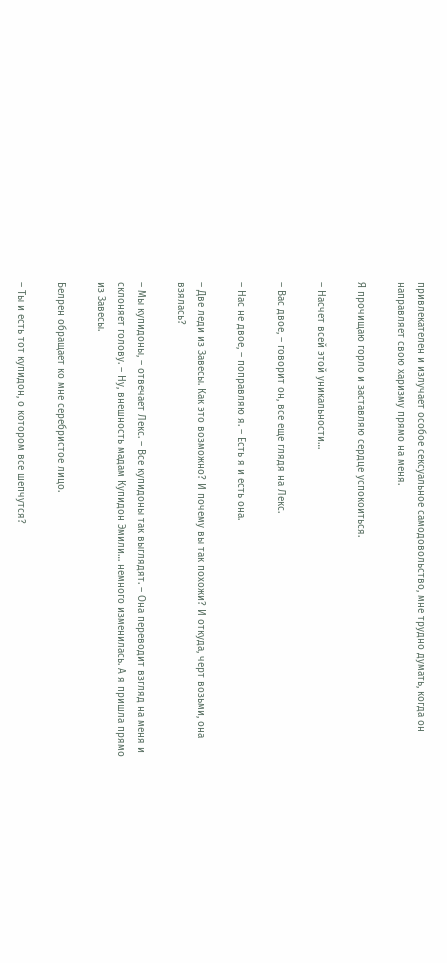привлекателен и излучает особое сексуальное самодовольство, мне трудно думать, когда он направляет свою харизму прямо на меня.

Я прочищаю горло и заставляю сердце успокоиться.

– Насчет всей этой уникальности…

– Вас двое, – говорит он, все еще глядя на Лекс.

– Нас не двое, – поправляю я. – Есть я и есть она.

– Две леди из Завесы. Как это возможно? И почему вы так похожи? И откуда, черт возьми, она взялась?

– Мы купидоны, – отвечает Лекс. – Все купидоны так выглядят. – Она переводит взгляд на меня и склоняет голову. – Ну, внешность мадам Купидон Эмили… немного изменилась. А я пришла прямо из Завесы.

Белрен обращает ко мне серебристое лицо.

– Ты и есть тот купидон, о котором все шепчутся?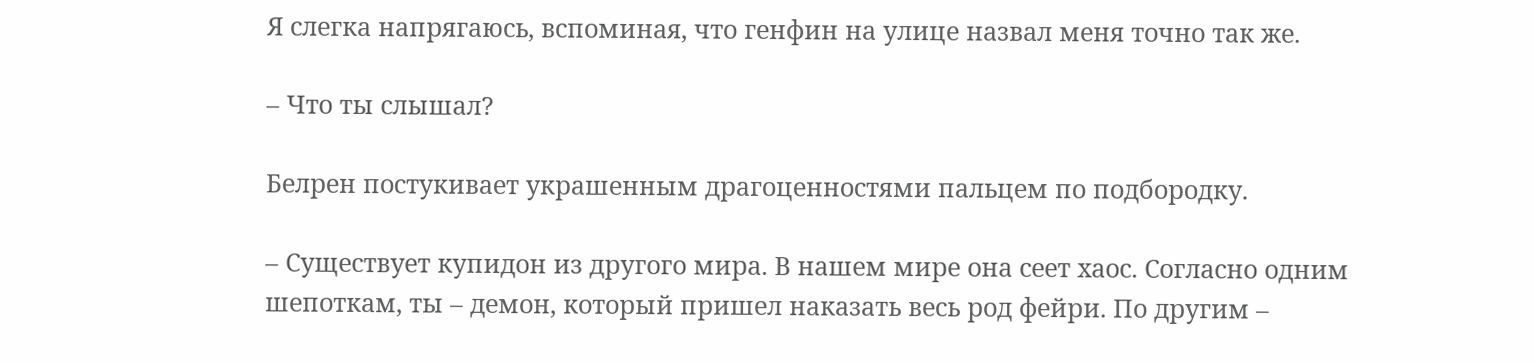Я слегка напрягаюсь, вспоминая, что генфин на улице назвал меня точно так же.

– Что ты слышал?

Белрен постукивает украшенным драгоценностями пальцем по подбородку.

– Существует купидон из другого мира. В нашем мире она сеет хаос. Согласно одним шепоткам, ты – демон, который пришел наказать весь род фейри. По другим –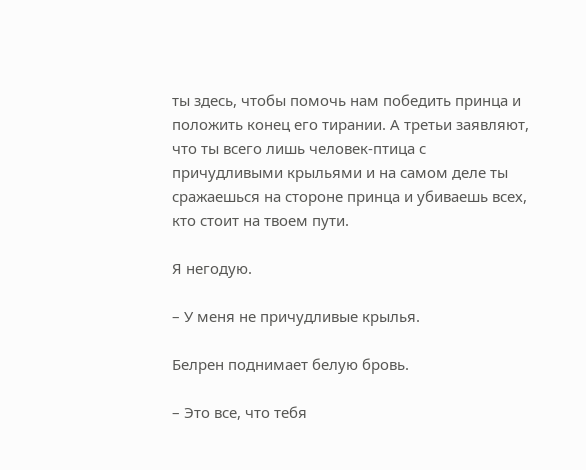ты здесь, чтобы помочь нам победить принца и положить конец его тирании. А третьи заявляют, что ты всего лишь человек-птица с причудливыми крыльями и на самом деле ты сражаешься на стороне принца и убиваешь всех, кто стоит на твоем пути.

Я негодую.

– У меня не причудливые крылья.

Белрен поднимает белую бровь.

– Это все, что тебя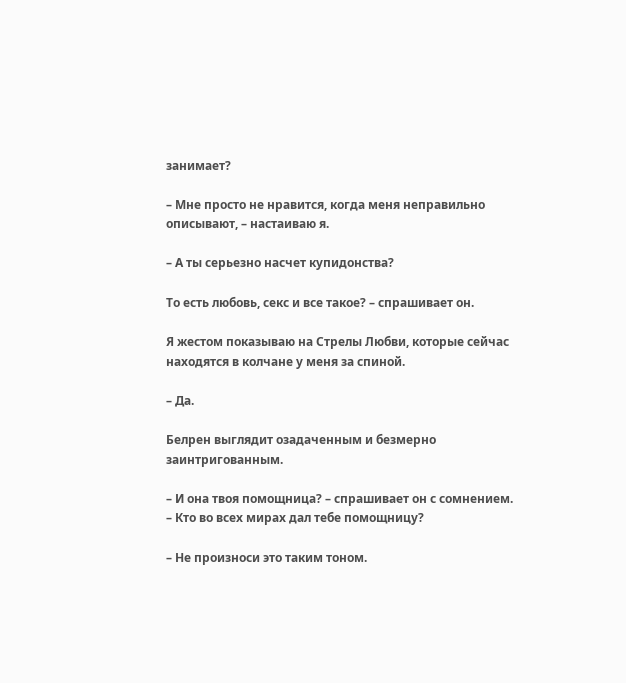занимает?

– Мне просто не нравится, когда меня неправильно описывают, – настаиваю я.

– А ты серьезно насчет купидонства?

То есть любовь, секс и все такое? – спрашивает он.

Я жестом показываю на Стрелы Любви, которые сейчас находятся в колчане у меня за спиной.

– Да.

Белрен выглядит озадаченным и безмерно заинтригованным.

– И она твоя помощница? – спрашивает он с сомнением. – Кто во всех мирах дал тебе помощницу?

– Не произноси это таким тоном.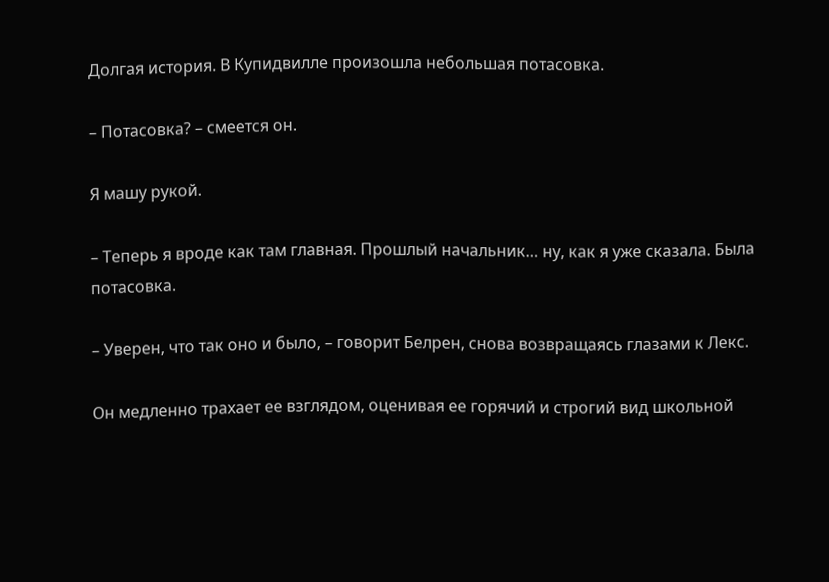Долгая история. В Купидвилле произошла небольшая потасовка.

– Потасовка? – смеется он.

Я машу рукой.

– Теперь я вроде как там главная. Прошлый начальник… ну, как я уже сказала. Была потасовка.

– Уверен, что так оно и было, – говорит Белрен, снова возвращаясь глазами к Лекс.

Он медленно трахает ее взглядом, оценивая ее горячий и строгий вид школьной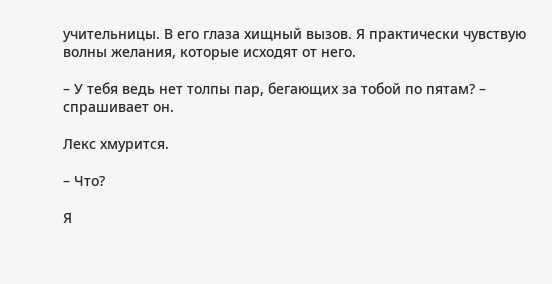учительницы. В его глаза хищный вызов. Я практически чувствую волны желания, которые исходят от него.

– У тебя ведь нет толпы пар, бегающих за тобой по пятам? – спрашивает он.

Лекс хмурится.

– Что?

Я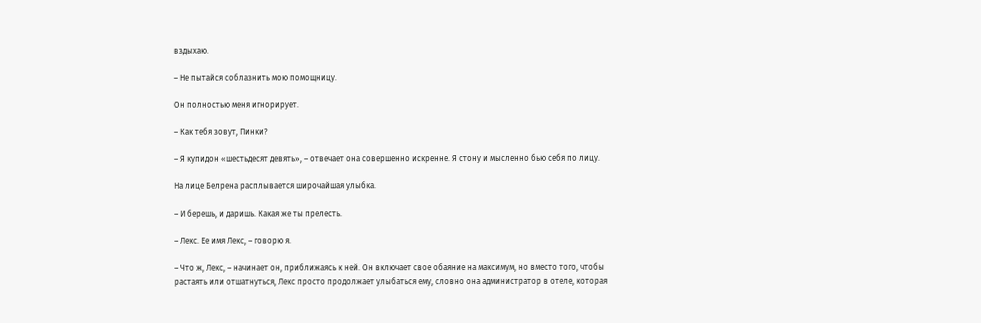вздыхаю.

– Не пытайся соблазнить мою помощницу.

Он полностью меня игнорирует.

– Как тебя зовут, Пинки?

– Я купидон «шестьдесят девять», – отвечает она совершенно искренне. Я стону и мысленно бью себя по лицу.

На лице Белрена расплывается широчайшая улыбка.

– И берешь, и даришь. Какая же ты прелесть.

– Лекс. Ее имя Лекс, – говорю я.

– Что ж, Лекс, – начинает он, приближаясь к ней. Он включает свое обаяние на максимум, но вместо того, чтобы растаять или отшатнуться, Лекс просто продолжает улыбаться ему, словно она администратор в отеле, которая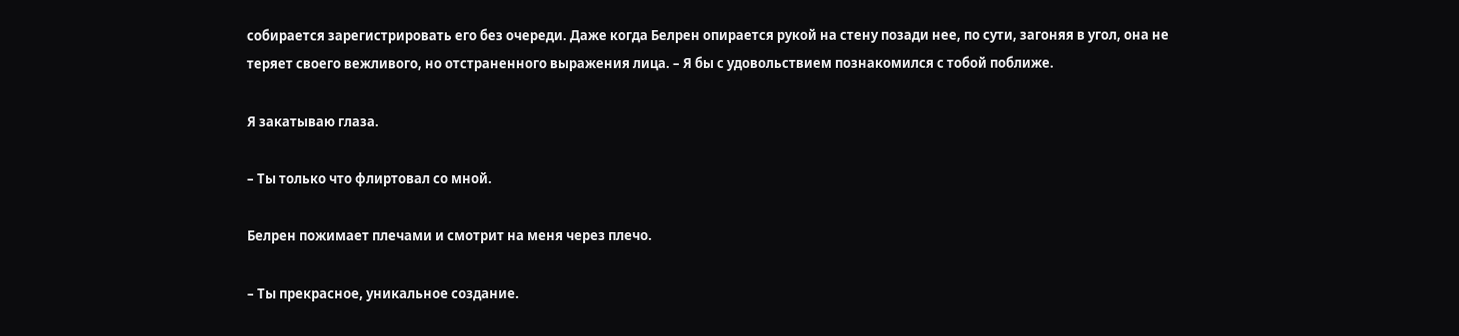собирается зарегистрировать его без очереди. Даже когда Белрен опирается рукой на стену позади нее, по сути, загоняя в угол, она не теряет своего вежливого, но отстраненного выражения лица. – Я бы с удовольствием познакомился с тобой поближе.

Я закатываю глаза.

– Ты только что флиртовал со мной.

Белрен пожимает плечами и смотрит на меня через плечо.

– Ты прекрасное, уникальное создание.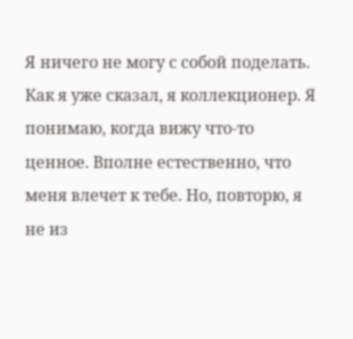Я ничего не могу с собой поделать. Как я уже сказал, я коллекционер. Я понимаю, когда вижу что-то ценное. Вполне естественно, что меня влечет к тебе. Но, повторю, я не из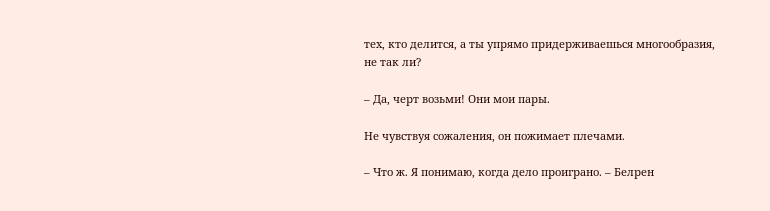тех, кто делится, а ты упрямо придерживаешься многообразия, не так ли?

– Да, черт возьми! Они мои пары.

Не чувствуя сожаления, он пожимает плечами.

– Что ж. Я понимаю, когда дело проиграно. – Белрен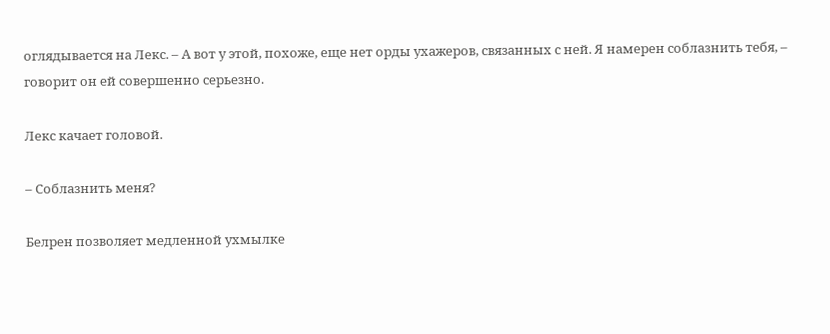оглядывается на Лекс. – А вот у этой, похоже, еще нет орды ухажеров, связанных с ней. Я намерен соблазнить тебя, – говорит он ей совершенно серьезно.

Лекс качает головой.

– Соблазнить меня?

Белрен позволяет медленной ухмылке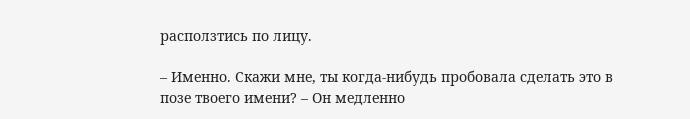расползтись по лицу.

– Именно. Скажи мне, ты когда-нибудь пробовала сделать это в позе твоего имени? – Он медленно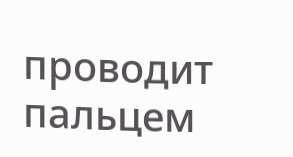проводит пальцем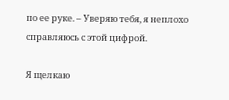по ее руке. – Уверяю тебя, я неплохо справляюсь с этой цифрой.

Я щелкаю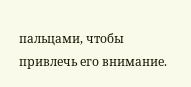пальцами, чтобы привлечь его внимание.